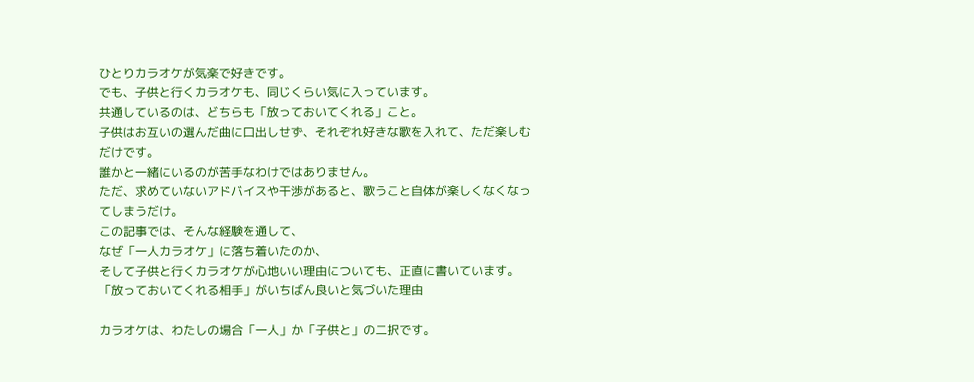ひとりカラオケが気楽で好きです。
でも、子供と行くカラオケも、同じくらい気に入っています。
共通しているのは、どちらも「放っておいてくれる」こと。
子供はお互いの選んだ曲に口出しせず、それぞれ好きな歌を入れて、ただ楽しむだけです。
誰かと一緒にいるのが苦手なわけではありません。
ただ、求めていないアドバイスや干渉があると、歌うこと自体が楽しくなくなってしまうだけ。
この記事では、そんな経験を通して、
なぜ「一人カラオケ」に落ち着いたのか、
そして子供と行くカラオケが心地いい理由についても、正直に書いています。
「放っておいてくれる相手」がいちばん良いと気づいた理由

カラオケは、わたしの場合「一人」か「子供と」の二択です。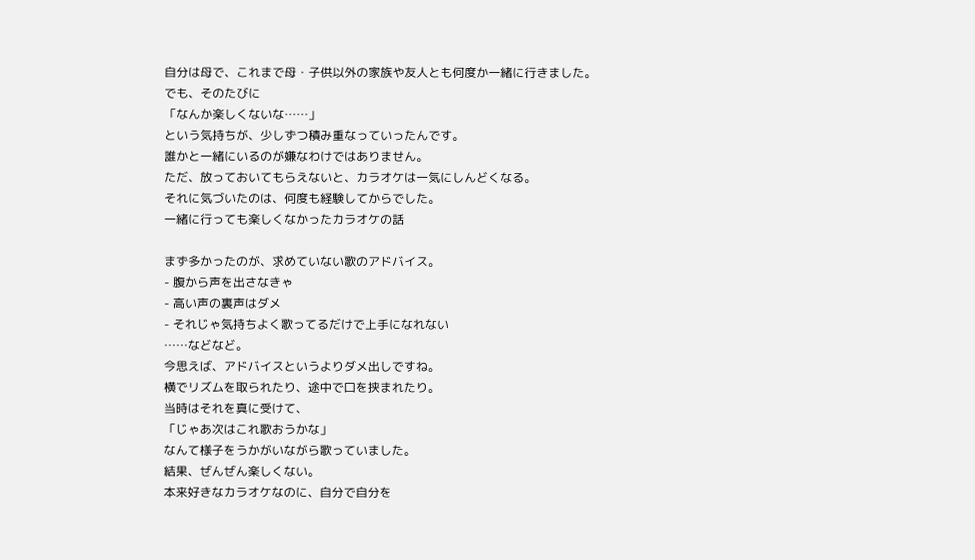自分は母で、これまで母・子供以外の家族や友人とも何度か一緒に行きました。
でも、そのたびに
「なんか楽しくないな……」
という気持ちが、少しずつ積み重なっていったんです。
誰かと一緒にいるのが嫌なわけではありません。
ただ、放っておいてもらえないと、カラオケは一気にしんどくなる。
それに気づいたのは、何度も経験してからでした。
一緒に行っても楽しくなかったカラオケの話

まず多かったのが、求めていない歌のアドバイス。
- 腹から声を出さなきゃ
- 高い声の裏声はダメ
- それじゃ気持ちよく歌ってるだけで上手になれない
……などなど。
今思えば、アドバイスというよりダメ出しですね。
横でリズムを取られたり、途中で口を挟まれたり。
当時はそれを真に受けて、
「じゃあ次はこれ歌おうかな」
なんて様子をうかがいながら歌っていました。
結果、ぜんぜん楽しくない。
本来好きなカラオケなのに、自分で自分を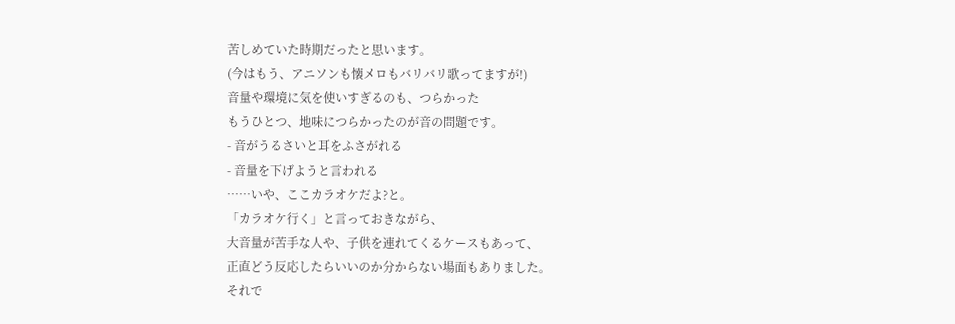苦しめていた時期だったと思います。
(今はもう、アニソンも懐メロもバリバリ歌ってますが!)
音量や環境に気を使いすぎるのも、つらかった
もうひとつ、地味につらかったのが音の問題です。
- 音がうるさいと耳をふさがれる
- 音量を下げようと言われる
……いや、ここカラオケだよ?と。
「カラオケ行く」と言っておきながら、
大音量が苦手な人や、子供を連れてくるケースもあって、
正直どう反応したらいいのか分からない場面もありました。
それで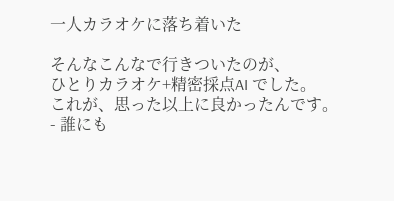一人カラオケに落ち着いた

そんなこんなで行きついたのが、
ひとりカラオケ+精密採点AI でした。
これが、思った以上に良かったんです。
- 誰にも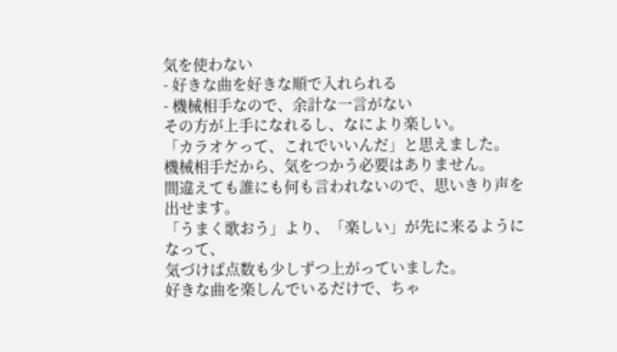気を使わない
- 好きな曲を好きな順で入れられる
- 機械相手なので、余計な一言がない
その方が上手になれるし、なにより楽しい。
「カラオケって、これでいいんだ」と思えました。
機械相手だから、気をつかう必要はありません。
間違えても誰にも何も言われないので、思いきり声を出せます。
「うまく歌おう」より、「楽しい」が先に来るようになって、
気づけば点数も少しずつ上がっていました。
好きな曲を楽しんでいるだけで、ちゃ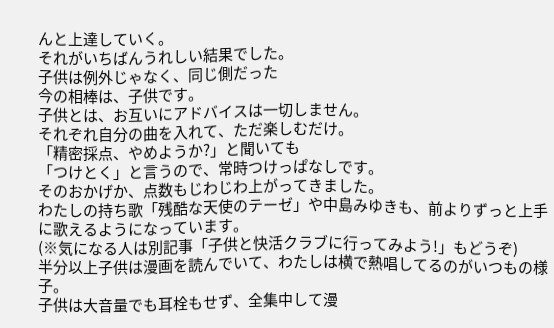んと上達していく。
それがいちばんうれしい結果でした。
子供は例外じゃなく、同じ側だった
今の相棒は、子供です。
子供とは、お互いにアドバイスは一切しません。
それぞれ自分の曲を入れて、ただ楽しむだけ。
「精密採点、やめようか?」と聞いても
「つけとく」と言うので、常時つけっぱなしです。
そのおかげか、点数もじわじわ上がってきました。
わたしの持ち歌「残酷な天使のテーゼ」や中島みゆきも、前よりずっと上手に歌えるようになっています。
(※気になる人は別記事「子供と快活クラブに行ってみよう!」もどうぞ)
半分以上子供は漫画を読んでいて、わたしは横で熱唱してるのがいつもの様子。
子供は大音量でも耳栓もせず、全集中して漫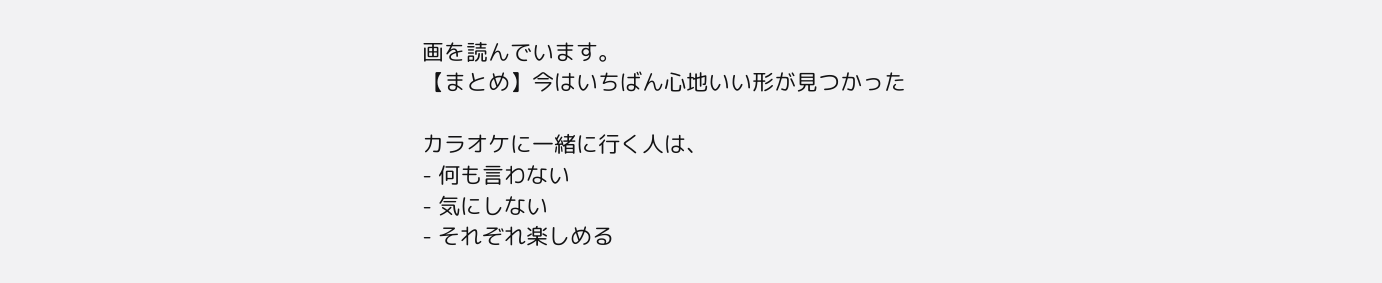画を読んでいます。
【まとめ】今はいちばん心地いい形が見つかった

カラオケに一緒に行く人は、
- 何も言わない
- 気にしない
- それぞれ楽しめる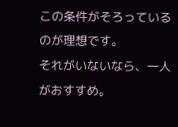この条件がそろっているのが理想です。
それがいないなら、一人がおすすめ。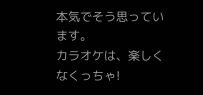本気でそう思っています。
カラオケは、楽しくなくっちゃ!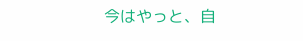今はやっと、自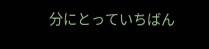分にとっていちばん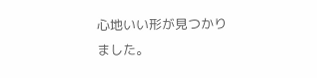心地いい形が見つかりました。